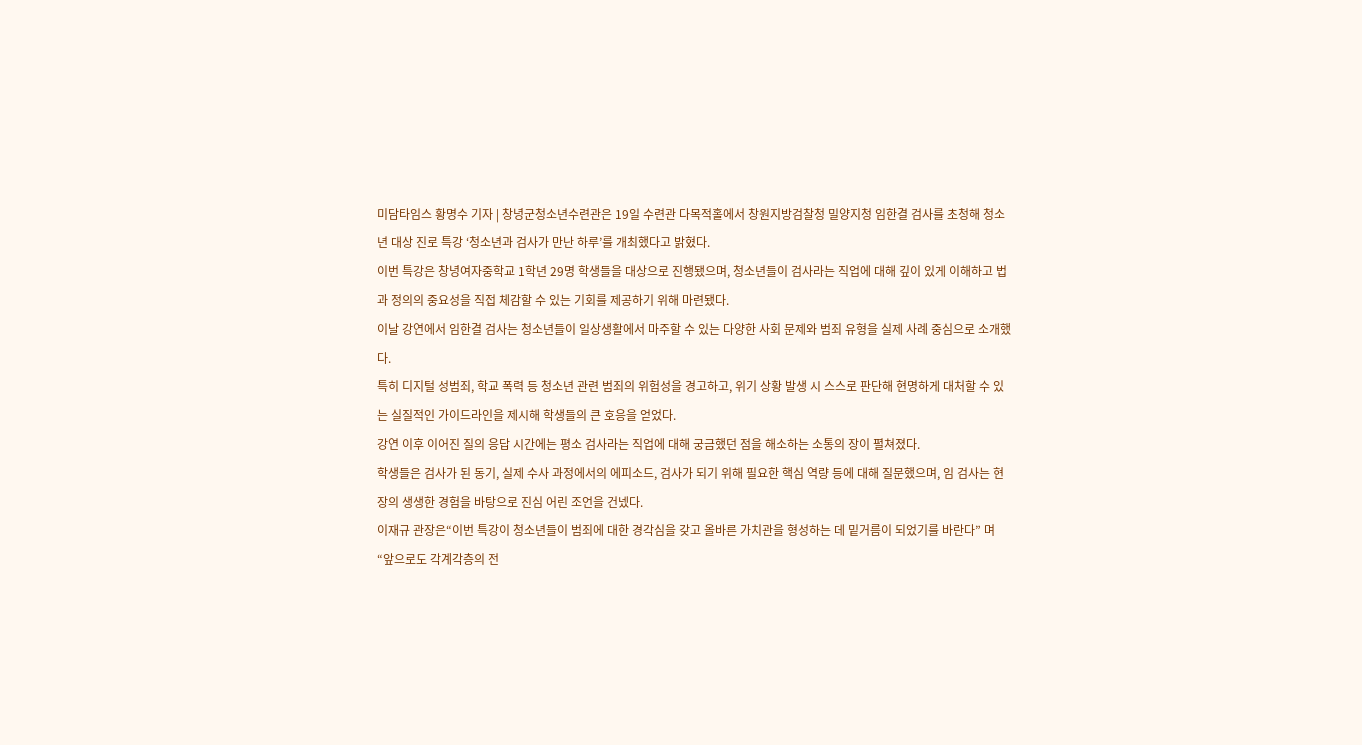미담타임스 황명수 기자 | 창녕군청소년수련관은 19일 수련관 다목적홀에서 창원지방검찰청 밀양지청 임한결 검사를 초청해 청소년 대상 진로 특강 ‘청소년과 검사가 만난 하루’를 개최했다고 밝혔다.
이번 특강은 창녕여자중학교 1학년 29명 학생들을 대상으로 진행됐으며, 청소년들이 검사라는 직업에 대해 깊이 있게 이해하고 법과 정의의 중요성을 직접 체감할 수 있는 기회를 제공하기 위해 마련됐다.
이날 강연에서 임한결 검사는 청소년들이 일상생활에서 마주할 수 있는 다양한 사회 문제와 범죄 유형을 실제 사례 중심으로 소개했다.
특히 디지털 성범죄, 학교 폭력 등 청소년 관련 범죄의 위험성을 경고하고, 위기 상황 발생 시 스스로 판단해 현명하게 대처할 수 있는 실질적인 가이드라인을 제시해 학생들의 큰 호응을 얻었다.
강연 이후 이어진 질의 응답 시간에는 평소 검사라는 직업에 대해 궁금했던 점을 해소하는 소통의 장이 펼쳐졌다.
학생들은 검사가 된 동기, 실제 수사 과정에서의 에피소드, 검사가 되기 위해 필요한 핵심 역량 등에 대해 질문했으며, 임 검사는 현장의 생생한 경험을 바탕으로 진심 어린 조언을 건넸다.
이재규 관장은“이번 특강이 청소년들이 범죄에 대한 경각심을 갖고 올바른 가치관을 형성하는 데 밑거름이 되었기를 바란다” 며 “앞으로도 각계각층의 전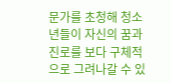문가를 초청해 청소년들이 자신의 꿈과 진로를 보다 구체적으로 그려나갈 수 있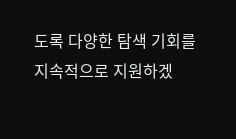도록 다양한 탐색 기회를 지속적으로 지원하겠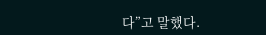다”고 말했다.